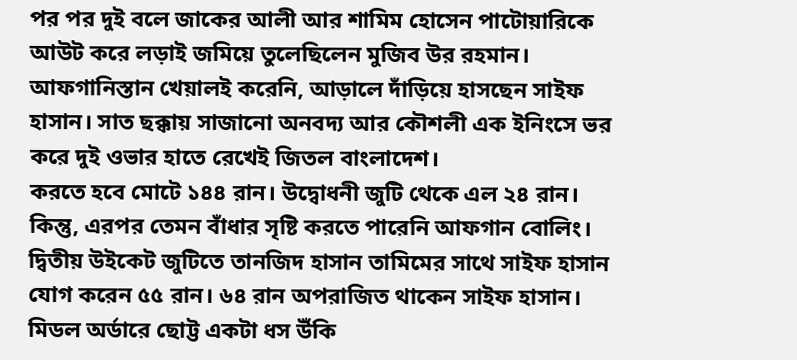পর পর দুই বলে জাকের আলী আর শামিম হোসেন পাটোয়ারিকে আউট করে লড়াই জমিয়ে তুলেছিলেন মুজিব উর রহমান। আফগানিস্তান খেয়ালই করেনি, আড়ালে দাঁড়িয়ে হাসছেন সাইফ হাসান। সাত ছক্কায় সাজানো অনবদ্য আর কৌশলী এক ইনিংসে ভর করে দুই ওভার হাতে রেখেই জিতল বাংলাদেশ।
করতে হবে মোটে ১৪৪ রান। উদ্বোধনী জুটি থেকে এল ২৪ রান। কিন্তু, এরপর তেমন বাঁধার সৃষ্টি করতে পারেনি আফগান বোলিং। দ্বিতীয় উইকেট জুটিতে তানজিদ হাসান তামিমের সাথে সাইফ হাসান যোগ করেন ৫৫ রান। ৬৪ রান অপরাজিত থাকেন সাইফ হাসান। মিডল অর্ডারে ছোট্ট একটা ধস উঁকি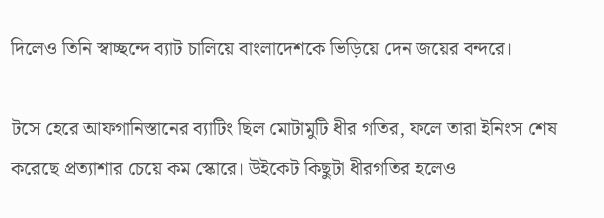দিলেও তিনি স্বাচ্ছন্দে ব্যাট চালিয়ে বাংলাদেশকে ভিড়িয়ে দেন জয়ের বন্দরে।

টসে হেরে আফগানিস্তানের ব্যাটিং ছিল মোটামুটি ধীর গতির, ফলে তারা ইনিংস শেষ করেছে প্রত্যাশার চেয়ে কম স্কোরে। উইকেট কিছুটা ধীরগতির হলেও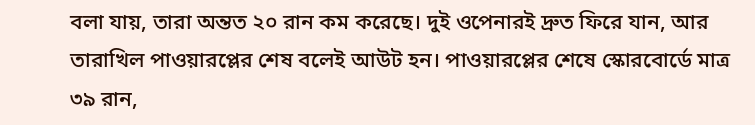বলা যায়, তারা অন্তত ২০ রান কম করেছে। দুই ওপেনারই দ্রুত ফিরে যান, আর তারাখিল পাওয়ারপ্লের শেষ বলেই আউট হন। পাওয়ারপ্লের শেষে স্কোরবোর্ডে মাত্র ৩৯ রান,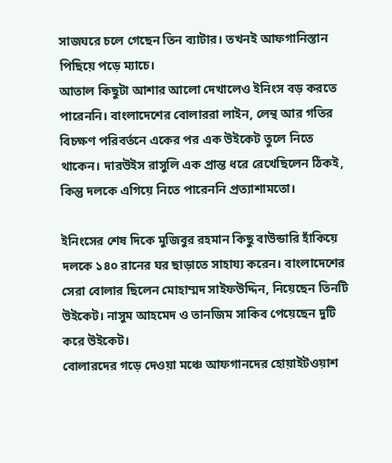সাজঘরে চলে গেছেন তিন ব্যাটার। তখনই আফগানিস্তান পিছিয়ে পড়ে ম্যাচে।
আতাল কিছুটা আশার আলো দেখালেও ইনিংস বড় করতে পারেননি। বাংলাদেশের বোলাররা লাইন, লেন্থ আর গতির বিচক্ষণ পরিবর্তনে একের পর এক উইকেট তুলে নিতে থাকেন। দারউইস রাসুলি এক প্রান্ত ধরে রেখেছিলেন ঠিকই, কিন্তু দলকে এগিয়ে নিতে পারেননি প্রত্যাশামতো।

ইনিংসের শেষ দিকে মুজিবুর রহমান কিছু বাউন্ডারি হাঁকিয়ে দলকে ১৪০ রানের ঘর ছাড়াতে সাহায্য করেন। বাংলাদেশের সেরা বোলার ছিলেন মোহাম্মদ সাইফউদ্দিন, নিয়েছেন তিনটি উইকেট। নাসুম আহমেদ ও তানজিম সাকিব পেয়েছেন দুটি করে উইকেট।
বোলারদের গড়ে দেওয়া মঞ্চে আফগানদের হোয়াইটওয়াশ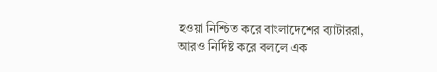হওয়া নিশ্চিত করে বাংলাদেশের ব্যাটাররা, আরও নির্দিষ্ট করে বললে এক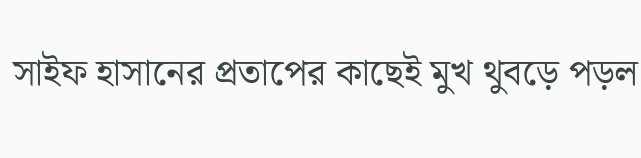সাইফ হাসানের প্রতাপের কাছেই মুখ থুবড়ে পড়ল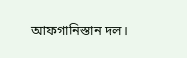আফগানিস্তান দল।